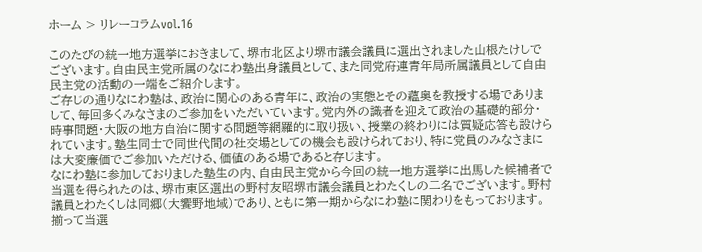ホーム > リレーコラムvol.16

このたびの統一地方選挙におきまして、堺市北区より堺市議会議員に選出されました山根たけしでございます。自由民主党所属のなにわ塾出身議員として、また同党府連青年局所属議員として自由民主党の活動の一端をご紹介します。
ご存じの通りなにわ塾は、政治に関心のある青年に、政治の実態とその蘊奥を教授する場でありまして、毎回多くみなさまのご参加をいただいています。党内外の識者を迎えて政治の基礎的部分・時事問題・大阪の地方自治に関する問題等網羅的に取り扱い、授業の終わりには質疑応答も設けられています。塾生同士で同世代間の社交場としての機会も設けられており、特に党員のみなさまには大変廉価でご参加いただける、価値のある場であると存じます。
なにわ塾に参加しておりました塾生の内、自由民主党から今回の統一地方選挙に出馬した候補者で当選を得られたのは、堺市東区選出の野村友昭堺市議会議員とわたくしの二名でございます。野村議員とわたくしは同郷(大饗野地域)であり、ともに第一期からなにわ塾に関わりをもっております。揃って当選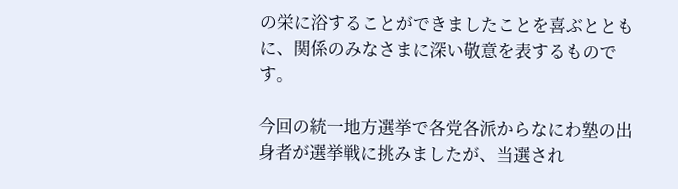の栄に浴することができましたことを喜ぶとともに、関係のみなさまに深い敬意を表するものです。

今回の統一地方選挙で各党各派からなにわ塾の出身者が選挙戦に挑みましたが、当選され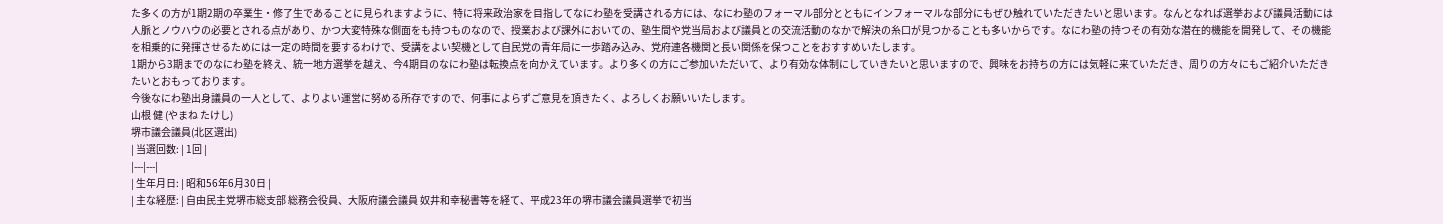た多くの方が1期2期の卒業生・修了生であることに見られますように、特に将来政治家を目指してなにわ塾を受講される方には、なにわ塾のフォーマル部分とともにインフォーマルな部分にもぜひ触れていただきたいと思います。なんとなれば選挙および議員活動には人脈とノウハウの必要とされる点があり、かつ大変特殊な側面をも持つものなので、授業および課外においての、塾生間や党当局および議員との交流活動のなかで解決の糸口が見つかることも多いからです。なにわ塾の持つその有効な潜在的機能を開発して、その機能を相乗的に発揮させるためには一定の時間を要するわけで、受講をよい契機として自民党の青年局に一歩踏み込み、党府連各機関と長い関係を保つことをおすすめいたします。
1期から3期までのなにわ塾を終え、統一地方選挙を越え、今4期目のなにわ塾は転換点を向かえています。より多くの方にご参加いただいて、より有効な体制にしていきたいと思いますので、興味をお持ちの方には気軽に来ていただき、周りの方々にもご紹介いただきたいとおもっております。
今後なにわ塾出身議員の一人として、よりよい運営に努める所存ですので、何事によらずご意見を頂きたく、よろしくお願いいたします。
山根 健 (やまね たけし)
堺市議会議員(北区選出)
| 当選回数: | 1回 |
|---|---|
| 生年月日: | 昭和56年6月30日 |
| 主な経歴: | 自由民主党堺市総支部 総務会役員、大阪府議会議員 奴井和幸秘書等を経て、平成23年の堺市議会議員選挙で初当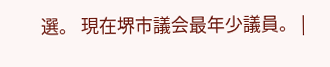選。 現在堺市議会最年少議員。 |